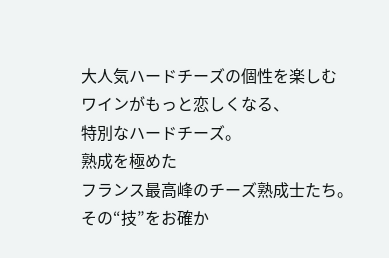大人気ハードチーズの個性を楽しむ
ワインがもっと恋しくなる、
特別なハードチーズ。
熟成を極めた
フランス最高峰のチーズ熟成士たち。
その“技”をお確か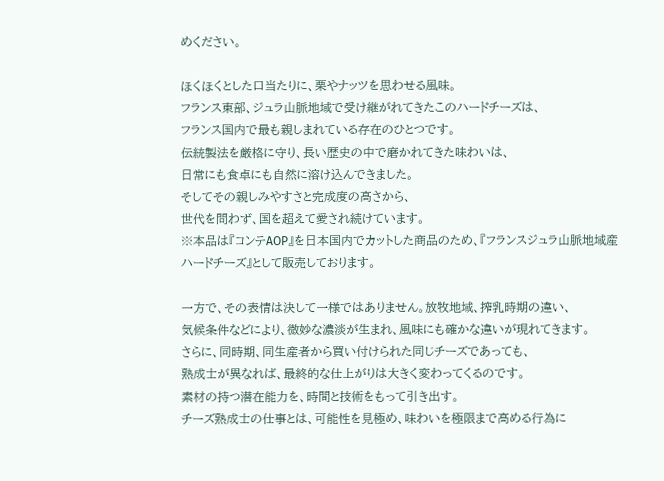めください。

ほくほくとした口当たりに、栗やナッツを思わせる風味。
フランス東部、ジュラ山脈地域で受け継がれてきたこのハードチーズは、
フランス国内で最も親しまれている存在のひとつです。
伝統製法を厳格に守り、長い歴史の中で磨かれてきた味わいは、
日常にも食卓にも自然に溶け込んできました。
そしてその親しみやすさと完成度の高さから、
世代を問わず、国を超えて愛され続けています。
※本品は『コンテAOP』を日本国内でカットした商品のため、『フランスジュラ山脈地域産ハードチーズ』として販売しております。

一方で、その表情は決して一様ではありません。放牧地域、搾乳時期の違い、
気候条件などにより、微妙な濃淡が生まれ、風味にも確かな違いが現れてきます。
さらに、同時期、同生産者から買い付けられた同じチーズであっても、
熟成士が異なれば、最終的な仕上がりは大きく変わってくるのです。
素材の持つ潜在能力を、時間と技術をもって引き出す。
チーズ熟成士の仕事とは、可能性を見極め、味わいを極限まで高める行為に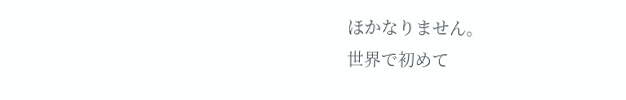ほかなりません。
世界で初めて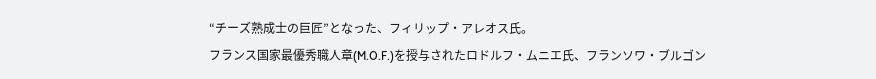“チーズ熟成士の巨匠”となった、フィリップ・アレオス氏。
フランス国家最優秀職人章(M.O.F.)を授与されたロドルフ・ムニエ氏、フランソワ・ブルゴン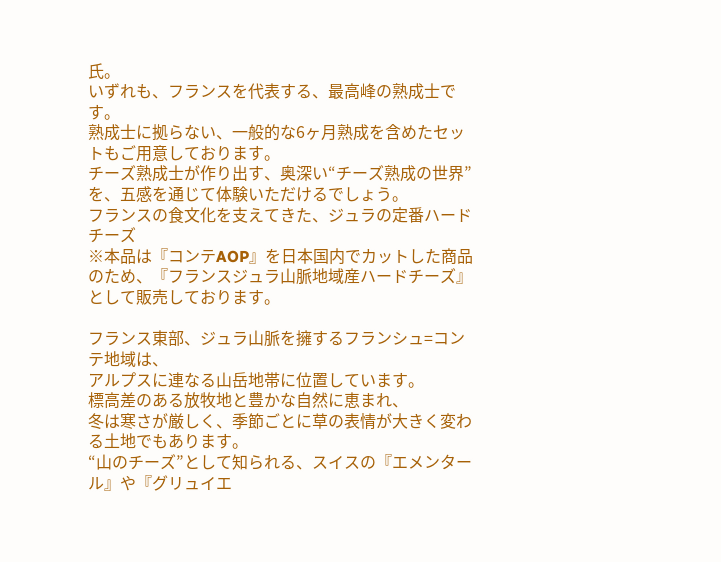氏。
いずれも、フランスを代表する、最高峰の熟成士です。
熟成士に拠らない、一般的な6ヶ月熟成を含めたセットもご用意しております。
チーズ熟成士が作り出す、奥深い“チーズ熟成の世界”を、五感を通じて体験いただけるでしょう。
フランスの食文化を支えてきた、ジュラの定番ハードチーズ
※本品は『コンテAOP』を日本国内でカットした商品のため、『フランスジュラ山脈地域産ハードチーズ』として販売しております。

フランス東部、ジュラ山脈を擁するフランシュ=コンテ地域は、
アルプスに連なる山岳地帯に位置しています。
標高差のある放牧地と豊かな自然に恵まれ、
冬は寒さが厳しく、季節ごとに草の表情が大きく変わる土地でもあります。
“山のチーズ”として知られる、スイスの『エメンタール』や『グリュイエ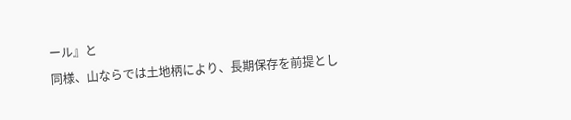ール』と
同様、山ならでは土地柄により、長期保存を前提とし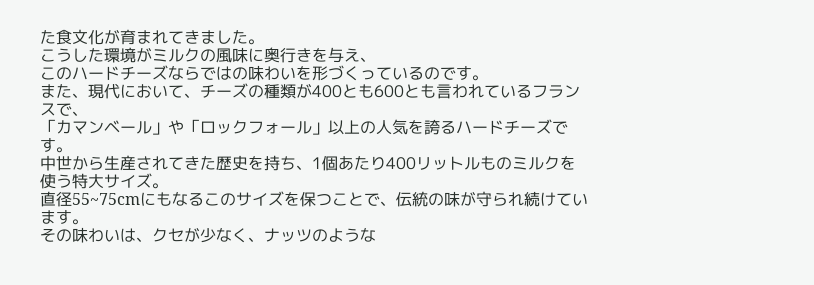た食文化が育まれてきました。
こうした環境がミルクの風味に奥行きを与え、
このハードチーズならではの味わいを形づくっているのです。
また、現代において、チーズの種類が400とも600とも言われているフランスで、
「カマンベール」や「ロックフォール」以上の人気を誇るハードチーズです。
中世から生産されてきた歴史を持ち、1個あたり400リットルものミルクを使う特大サイズ。
直径55~75cmにもなるこのサイズを保つことで、伝統の味が守られ続けています。
その味わいは、クセが少なく、ナッツのような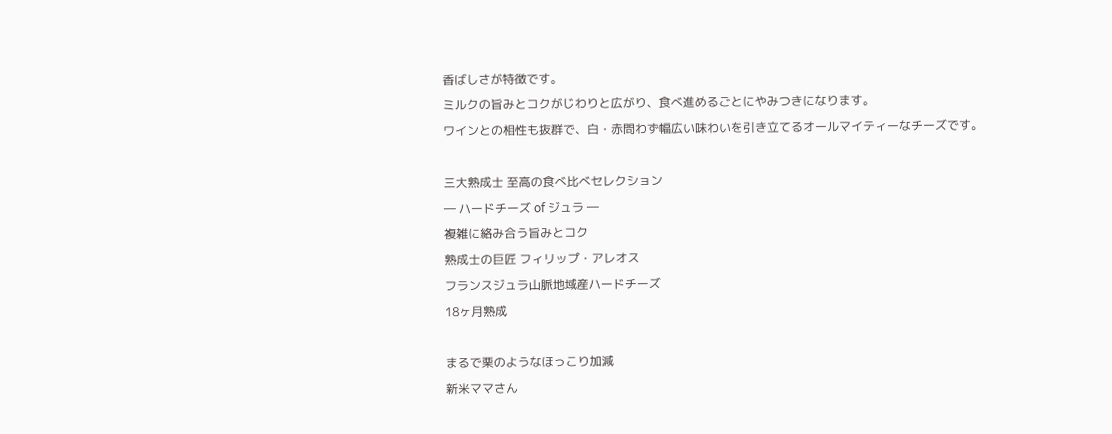香ばしさが特徴です。
ミルクの旨みとコクがじわりと広がり、食べ進めるごとにやみつきになります。
ワインとの相性も抜群で、白・赤問わず幅広い味わいを引き立てるオールマイティーなチーズです。

三大熟成士 至高の食べ比べセレクション
― ハードチーズ of ジュラ ―
複雑に絡み合う旨みとコク
熟成士の巨匠 フィリップ・アレオス
フランスジュラ山脈地域産ハードチーズ
18ヶ月熟成

まるで栗のようなほっこり加減
新米ママさん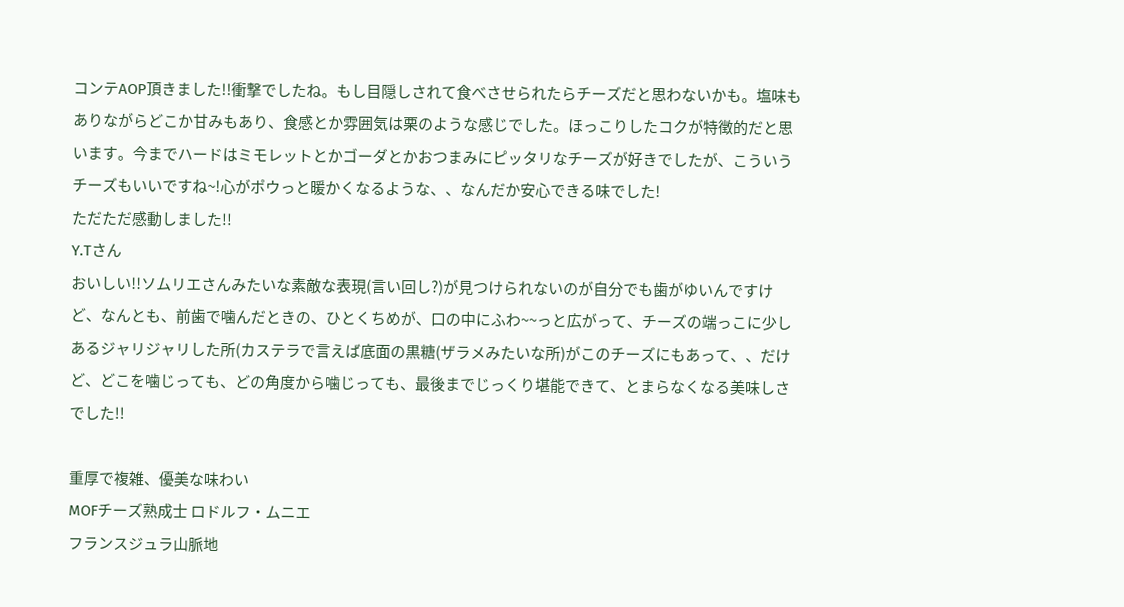コンテAOP頂きました!!衝撃でしたね。もし目隠しされて食べさせられたらチーズだと思わないかも。塩味もありながらどこか甘みもあり、食感とか雰囲気は栗のような感じでした。ほっこりしたコクが特徴的だと思います。今までハードはミモレットとかゴーダとかおつまみにピッタリなチーズが好きでしたが、こういうチーズもいいですね~!心がポウっと暖かくなるような、、なんだか安心できる味でした!
ただただ感動しました!!
Y.Tさん
おいしい!!ソムリエさんみたいな素敵な表現(言い回し?)が見つけられないのが自分でも歯がゆいんですけど、なんとも、前歯で噛んだときの、ひとくちめが、口の中にふわ~~っと広がって、チーズの端っこに少しあるジャリジャリした所(カステラで言えば底面の黒糖(ザラメみたいな所)がこのチーズにもあって、、だけど、どこを噛じっても、どの角度から噛じっても、最後までじっくり堪能できて、とまらなくなる美味しさでした!!

重厚で複雑、優美な味わい
MOFチーズ熟成士 ロドルフ・ムニエ
フランスジュラ山脈地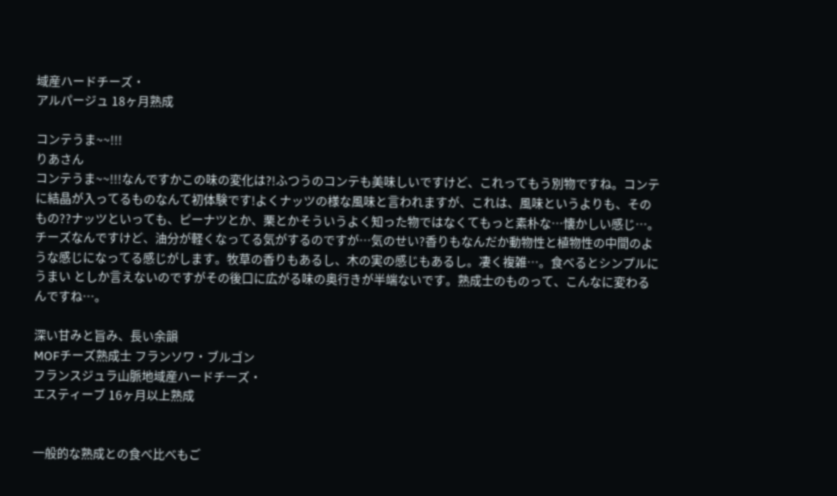域産ハードチーズ・
アルパージュ 18ヶ月熟成

コンテうま~~!!!
りあさん
コンテうま~~!!!なんですかこの味の変化は?!ふつうのコンテも美味しいですけど、これってもう別物ですね。コンテに結晶が入ってるものなんて初体験です!よくナッツの様な風味と言われますが、これは、風味というよりも、そのもの??ナッツといっても、ピーナツとか、栗とかそういうよく知った物ではなくてもっと素朴な…懐かしい感じ…。チーズなんですけど、油分が軽くなってる気がするのですが…気のせい?香りもなんだか動物性と植物性の中間のような感じになってる感じがします。牧草の香りもあるし、木の実の感じもあるし。凄く複雑…。食べるとシンプルに うまい としか言えないのですがその後口に広がる味の奥行きが半端ないです。熟成士のものって、こんなに変わるんですね…。

深い甘みと旨み、長い余韻
MOFチーズ熟成士 フランソワ・ブルゴン
フランスジュラ山脈地域産ハードチーズ・
エスティーブ 16ヶ月以上熟成


一般的な熟成との食べ比べもご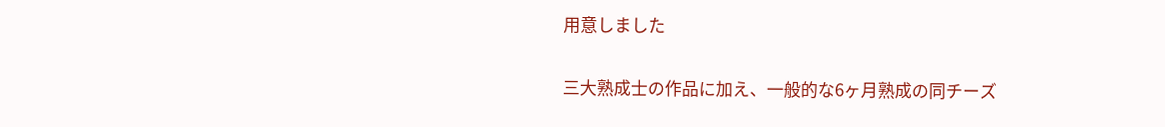用意しました

三大熟成士の作品に加え、一般的な6ヶ月熟成の同チーズ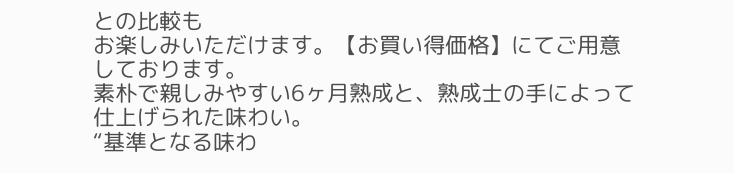との比較も
お楽しみいただけます。【お買い得価格】にてご用意しております。
素朴で親しみやすい6ヶ月熟成と、熟成士の手によって仕上げられた味わい。
“基準となる味わ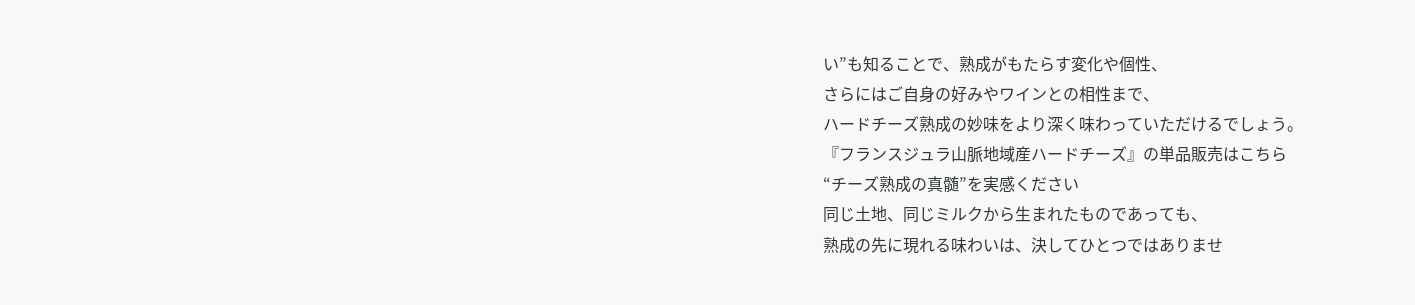い”も知ることで、熟成がもたらす変化や個性、
さらにはご自身の好みやワインとの相性まで、
ハードチーズ熟成の妙味をより深く味わっていただけるでしょう。
『フランスジュラ山脈地域産ハードチーズ』の単品販売はこちら
“チーズ熟成の真髄”を実感ください
同じ土地、同じミルクから生まれたものであっても、
熟成の先に現れる味わいは、決してひとつではありませ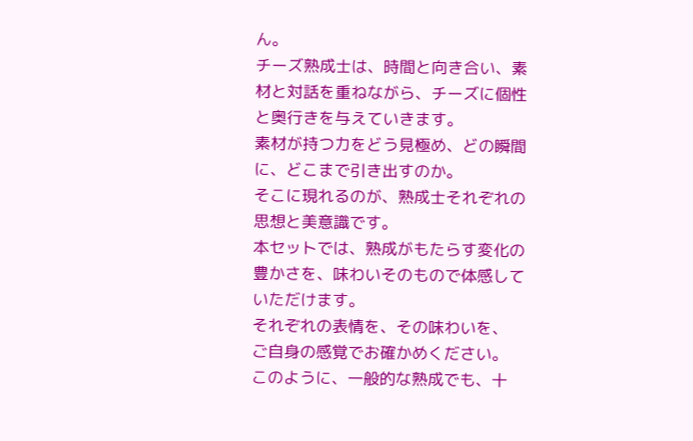ん。
チーズ熟成士は、時間と向き合い、素材と対話を重ねながら、チーズに個性と奥行きを与えていきます。
素材が持つ力をどう見極め、どの瞬間に、どこまで引き出すのか。
そこに現れるのが、熟成士それぞれの思想と美意識です。
本セットでは、熟成がもたらす変化の豊かさを、味わいそのもので体感していただけます。
それぞれの表情を、その味わいを、
ご自身の感覚でお確かめください。
このように、一般的な熟成でも、十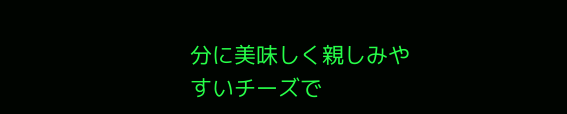分に美味しく親しみやすいチーズで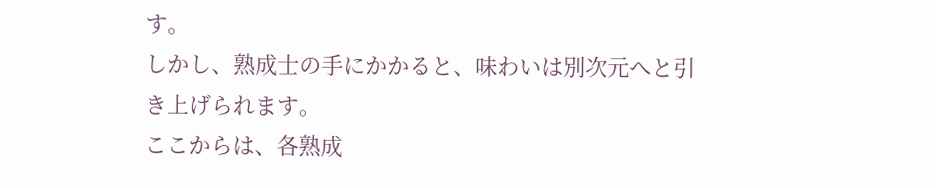す。
しかし、熟成士の手にかかると、味わいは別次元へと引き上げられます。
ここからは、各熟成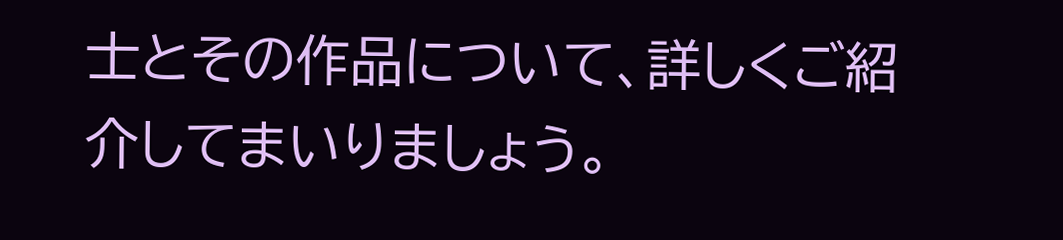士とその作品について、詳しくご紹介してまいりましょう。